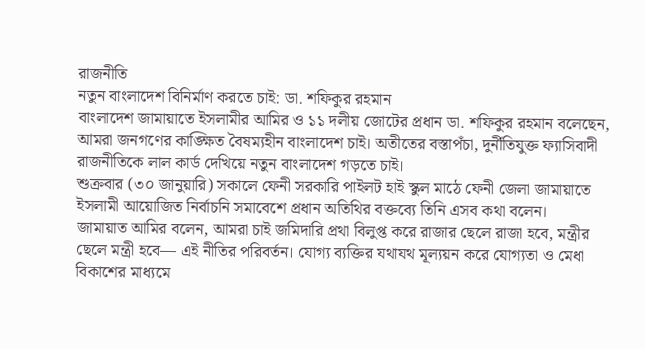রাজনীতি
নতুন বাংলাদেশ বিনির্মাণ করতে চাই: ডা. শফিকুর রহমান
বাংলাদেশ জামায়াতে ইসলামীর আমির ও ১১ দলীয় জোটের প্রধান ডা. শফিকুর রহমান বলেছেন, আমরা জনগণের কাঙ্ক্ষিত বৈষম্যহীন বাংলাদেশ চাই। অতীতের বস্তাপঁচা, দুর্নীতিযুক্ত ফ্যাসিবাদী রাজনীতিকে লাল কার্ড দেখিয়ে নতুন বাংলাদেশ গড়তে চাই।
শুক্রবার (৩০ জানুয়ারি) সকালে ফেনী সরকারি পাইলট হাই স্কুল মাঠে ফেনী জেলা জামায়াতে ইসলামী আয়োজিত নির্বাচনি সমাবেশে প্রধান অতিথির বক্তব্যে তিনি এসব কথা বলেন।
জামায়াত আমির বলেন, আমরা চাই জমিদারি প্রথা বিলুপ্ত করে রাজার ছেলে রাজা হবে, মন্ত্রীর ছেলে মন্ত্রী হবে— এই নীতির পরিবর্তন। যোগ্য ব্যক্তির যথাযথ মূল্যয়ন করে যোগ্যতা ও মেধা বিকাশের মাধ্যমে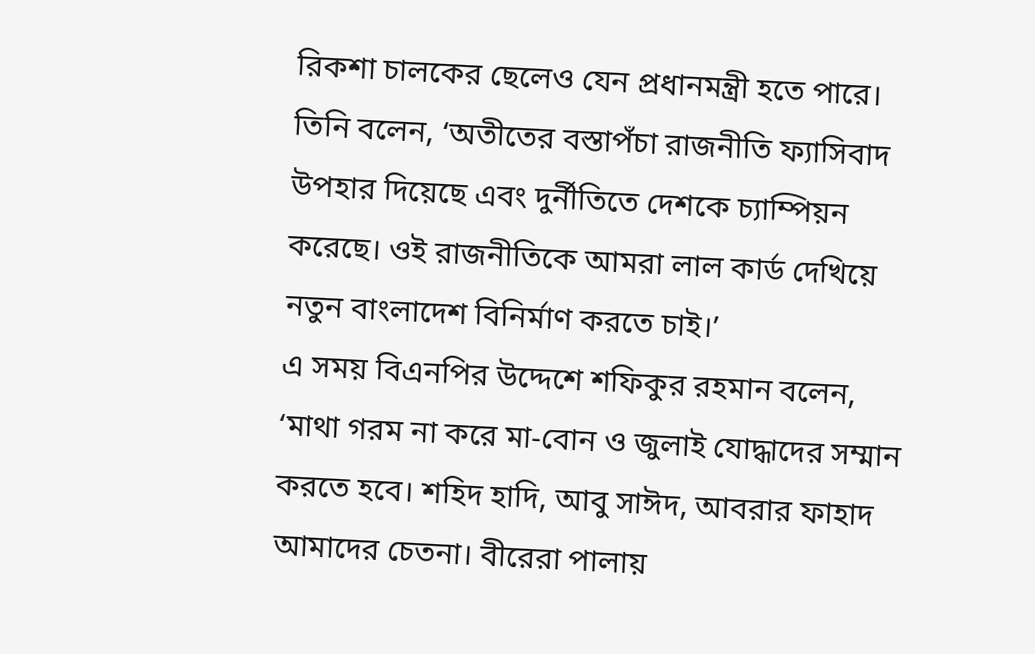রিকশা চালকের ছেলেও যেন প্রধানমন্ত্রী হতে পারে।
তিনি বলেন, ‘অতীতের বস্তাপঁচা রাজনীতি ফ্যাসিবাদ উপহার দিয়েছে এবং দুর্নীতিতে দেশকে চ্যাম্পিয়ন করেছে। ওই রাজনীতিকে আমরা লাল কার্ড দেখিয়ে নতুন বাংলাদেশ বিনির্মাণ করতে চাই।’
এ সময় বিএনপির উদ্দেশে শফিকুর রহমান বলেন, ‘মাথা গরম না করে মা-বোন ও জুলাই যোদ্ধাদের সম্মান করতে হবে। শহিদ হাদি, আবু সাঈদ, আবরার ফাহাদ আমাদের চেতনা। বীরেরা পালায়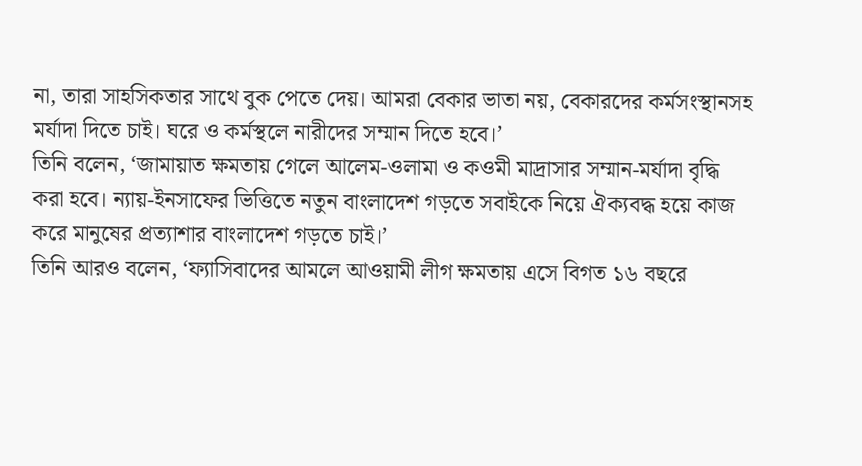না, তারা সাহসিকতার সাথে বুক পেতে দেয়। আমরা বেকার ভাতা নয়, বেকারদের কর্মসংস্থানসহ মর্যাদা দিতে চাই। ঘরে ও কর্মস্থলে নারীদের সম্মান দিতে হবে।’
তিনি বলেন, ‘জামায়াত ক্ষমতায় গেলে আলেম-ওলামা ও কওমী মাদ্রাসার সম্মান-মর্যাদা বৃদ্ধি করা হবে। ন্যায়-ইনসাফের ভিত্তিতে নতুন বাংলাদেশ গড়তে সবাইকে নিয়ে ঐক্যবদ্ধ হয়ে কাজ করে মানুষের প্রত্যাশার বাংলাদেশ গড়তে চাই।’
তিনি আরও বলেন, ‘ফ্যাসিবাদের আমলে আওয়ামী লীগ ক্ষমতায় এসে বিগত ১৬ বছরে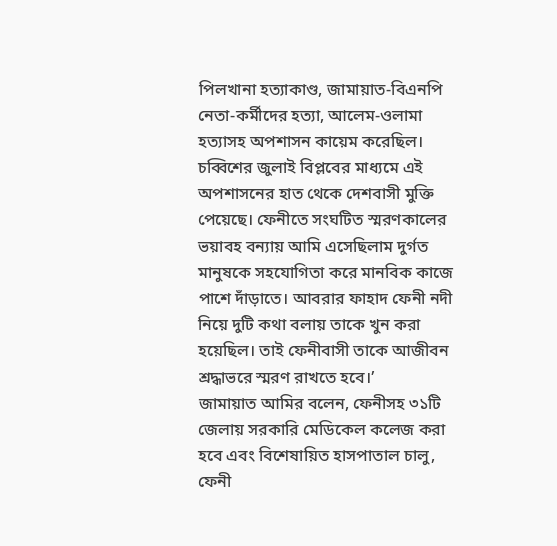পিলখানা হত্যাকাণ্ড, জামায়াত-বিএনপি নেতা-কর্মীদের হত্যা, আলেম-ওলামা হত্যাসহ অপশাসন কায়েম করেছিল। চব্বিশের জুলাই বিপ্লবের মাধ্যমে এই অপশাসনের হাত থেকে দেশবাসী মুক্তি পেয়েছে। ফেনীতে সংঘটিত স্মরণকালের ভয়াবহ বন্যায় আমি এসেছিলাম দুর্গত মানুষকে সহযোগিতা করে মানবিক কাজে পাশে দাঁড়াতে। আবরার ফাহাদ ফেনী নদী নিয়ে দুটি কথা বলায় তাকে খুন করা হয়েছিল। তাই ফেনীবাসী তাকে আজীবন শ্রদ্ধাভরে স্মরণ রাখতে হবে।’
জামায়াত আমির বলেন, ফেনীসহ ৩১টি জেলায় সরকারি মেডিকেল কলেজ করা হবে এবং বিশেষায়িত হাসপাতাল চালু, ফেনী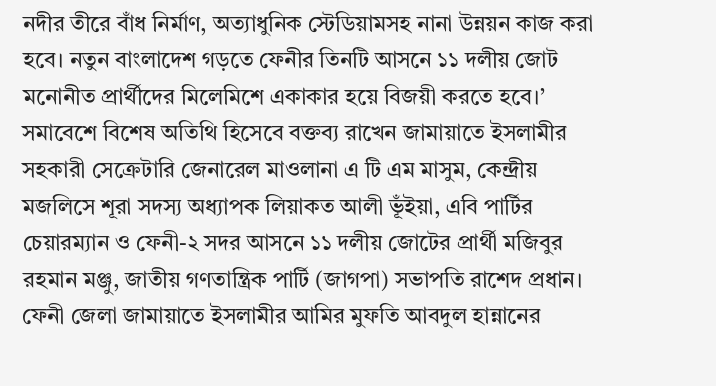নদীর তীরে বাঁধ নির্মাণ, অত্যাধুনিক স্টেডিয়ামসহ নানা উন্নয়ন কাজ করা হবে। নতুন বাংলাদেশ গড়তে ফেনীর তিনটি আসনে ১১ দলীয় জোট মনোনীত প্রার্থীদের মিলেমিশে একাকার হয়ে বিজয়ী করতে হবে।’
সমাবেশে বিশেষ অতিথি হিসেবে বক্তব্য রাখেন জামায়াতে ইসলামীর সহকারী সেক্রেটারি জেনারেল মাওলানা এ টি এম মাসুম, কেন্দ্রীয় মজলিসে শূরা সদস্য অধ্যাপক লিয়াকত আলী ভূঁইয়া, এবি পার্টির চেয়ারম্যান ও ফেনী-২ সদর আসনে ১১ দলীয় জোটের প্রার্থী মজিবুর রহমান মঞ্জু, জাতীয় গণতান্ত্রিক পার্টি (জাগপা) সভাপতি রাশেদ প্রধান।
ফেনী জেলা জামায়াতে ইসলামীর আমির মুফতি আবদুল হান্নানের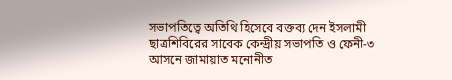সভাপতিত্বে অতিথি হিসেবে বক্তব্য দেন ইসলামী ছাত্রশিবিরের সাবেক কেন্দ্রীয় সভাপতি ও ফেনী-৩ আসনে জামায়াত মনোনীত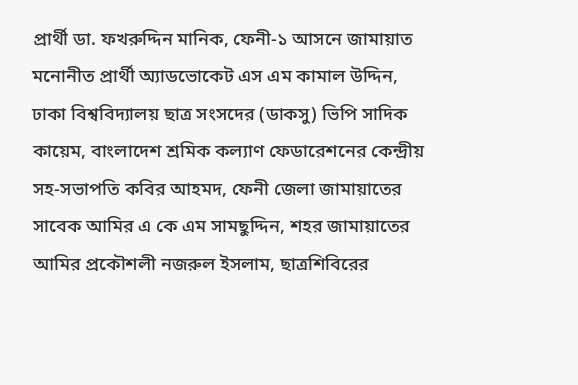প্রার্থী ডা. ফখরুদ্দিন মানিক, ফেনী-১ আসনে জামায়াত মনোনীত প্রার্থী অ্যাডভোকেট এস এম কামাল উদ্দিন, ঢাকা বিশ্ববিদ্যালয় ছাত্র সংসদের (ডাকসু) ভিপি সাদিক কায়েম, বাংলাদেশ শ্রমিক কল্যাণ ফেডারেশনের কেন্দ্রীয় সহ-সভাপতি কবির আহমদ, ফেনী জেলা জামায়াতের সাবেক আমির এ কে এম সামছুদ্দিন, শহর জামায়াতের আমির প্রকৌশলী নজরুল ইসলাম, ছাত্রশিবিরের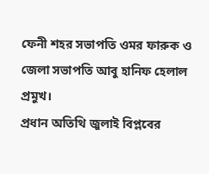ফেনী শহর সভাপতি ওমর ফারুক ও জেলা সভাপতি আবু হানিফ হেলাল প্রমুখ।
প্রধান অতিথি জুলাই বিপ্লবের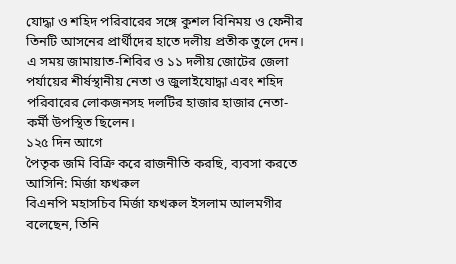যোদ্ধা ও শহিদ পরিবারের সঙ্গে কুশল বিনিময় ও ফেনীর তিনটি আসনের প্রার্থীদের হাতে দলীয় প্রতীক তুলে দেন।
এ সময় জামায়াত-শিবির ও ১১ দলীয় জোটের জেলা পর্যায়ের শীর্ষস্থানীয় নেতা ও জুলাইযোদ্ধা এবং শহিদ পরিবারের লোকজনসহ দলটির হাজার হাজার নেতা-কর্মী উপস্থিত ছিলেন।
১২৫ দিন আগে
পৈতৃক জমি বিক্রি করে রাজনীতি করছি, ব্যবসা করতে আসিনি: মির্জা ফখরুল
বিএনপি মহাসচিব মির্জা ফখরুল ইসলাম আলমগীর বলেছেন, তিনি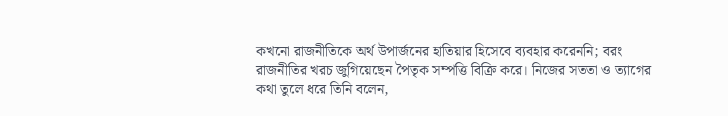কখনো রাজনীতিকে অর্থ উপার্জনের হাতিয়ার হিসেবে ব্যবহার করেননি; বরং রাজনীতির খরচ জুগিয়েছেন পৈতৃক সম্পত্তি বিক্রি করে। নিজের সততা ও ত্যাগের কথা তুলে ধরে তিনি বলেন,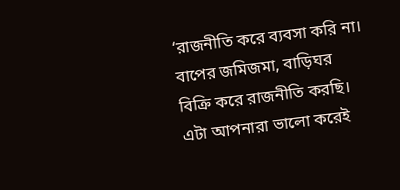‘রাজনীতি করে ব্যবসা করি না। বাপের জমিজমা, বাড়িঘর বিক্রি করে রাজনীতি করছি। এটা আপনারা ভালো করেই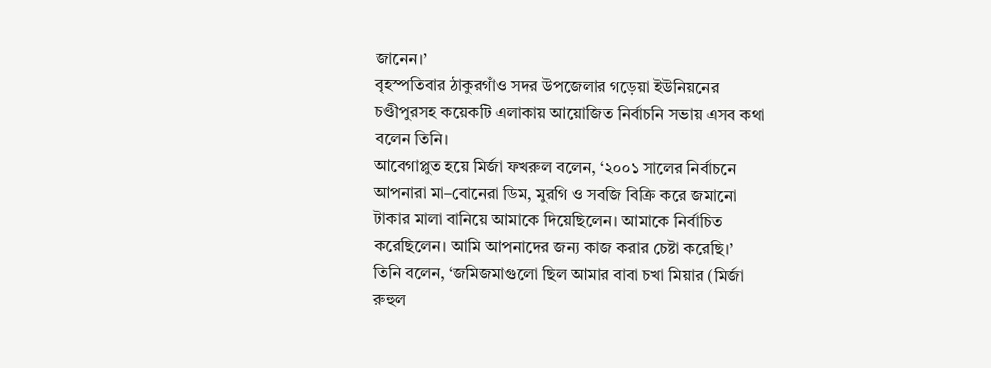জানেন।’
বৃহস্পতিবার ঠাকুরগাঁও সদর উপজেলার গড়েয়া ইউনিয়নের চণ্ডীপুরসহ কয়েকটি এলাকায় আয়োজিত নির্বাচনি সভায় এসব কথা বলেন তিনি।
আবেগাপ্লুত হয়ে মির্জা ফখরুল বলেন, ‘২০০১ সালের নির্বাচনে আপনারা মা–বোনেরা ডিম, মুরগি ও সবজি বিক্রি করে জমানো টাকার মালা বানিয়ে আমাকে দিয়েছিলেন। আমাকে নির্বাচিত করেছিলেন। আমি আপনাদের জন্য কাজ করার চেষ্টা করেছি।’
তিনি বলেন, ‘জমিজমাগুলো ছিল আমার বাবা চখা মিয়ার (মির্জা রুহুল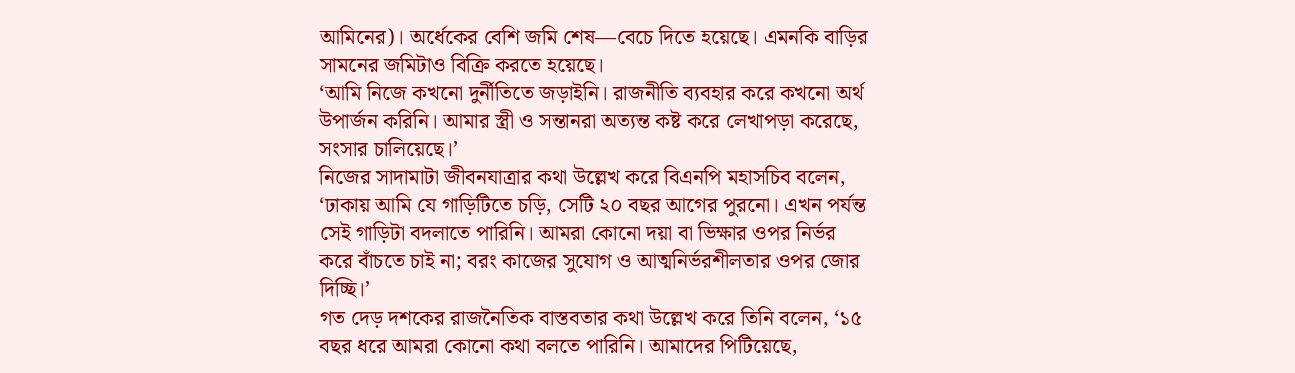আমিনের)। অর্ধেকের বেশি জমি শেষ—বেচে দিতে হয়েছে। এমনকি বাড়ির সামনের জমিটাও বিক্রি করতে হয়েছে।
‘আমি নিজে কখনো দুর্নীতিতে জড়াইনি। রাজনীতি ব্যবহার করে কখনো অর্থ উপার্জন করিনি। আমার স্ত্রী ও সন্তানরা অত্যন্ত কষ্ট করে লেখাপড়া করেছে, সংসার চালিয়েছে।’
নিজের সাদামাটা জীবনযাত্রার কথা উল্লেখ করে বিএনপি মহাসচিব বলেন, ‘ঢাকায় আমি যে গাড়িটিতে চড়ি, সেটি ২০ বছর আগের পুরনো। এখন পর্যন্ত সেই গাড়িটা বদলাতে পারিনি। আমরা কোনো দয়া বা ভিক্ষার ওপর নির্ভর করে বাঁচতে চাই না; বরং কাজের সুযোগ ও আত্মনির্ভরশীলতার ওপর জোর দিচ্ছি।’
গত দেড় দশকের রাজনৈতিক বাস্তবতার কথা উল্লেখ করে তিনি বলেন, ‘১৫ বছর ধরে আমরা কোনো কথা বলতে পারিনি। আমাদের পিটিয়েছে,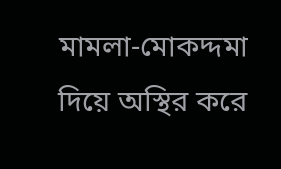মামলা-মোকদ্দমা দিয়ে অস্থির করে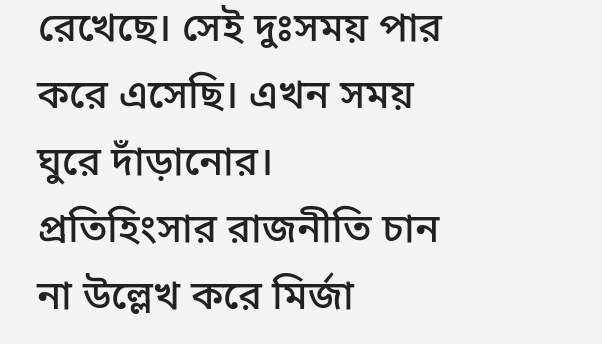রেখেছে। সেই দুঃসময় পার করে এসেছি। এখন সময় ঘুরে দাঁড়ানোর।
প্রতিহিংসার রাজনীতি চান না উল্লেখ করে মির্জা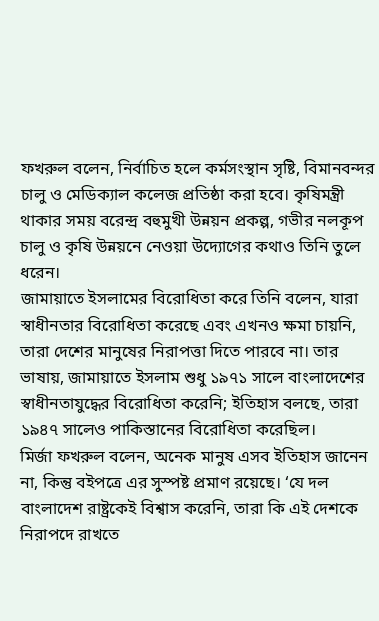ফখরুল বলেন, নির্বাচিত হলে কর্মসংস্থান সৃষ্টি, বিমানবন্দর চালু ও মেডিক্যাল কলেজ প্রতিষ্ঠা করা হবে। কৃষিমন্ত্রী থাকার সময় বরেন্দ্র বহুমুখী উন্নয়ন প্রকল্প, গভীর নলকূপ চালু ও কৃষি উন্নয়নে নেওয়া উদ্যোগের কথাও তিনি তুলে ধরেন।
জামায়াতে ইসলামের বিরোধিতা করে তিনি বলেন, যারা স্বাধীনতার বিরোধিতা করেছে এবং এখনও ক্ষমা চায়নি, তারা দেশের মানুষের নিরাপত্তা দিতে পারবে না। তার ভাষায়, জামায়াতে ইসলাম শুধু ১৯৭১ সালে বাংলাদেশের স্বাধীনতাযুদ্ধের বিরোধিতা করেনি; ইতিহাস বলছে, তারা ১৯৪৭ সালেও পাকিস্তানের বিরোধিতা করেছিল।
মির্জা ফখরুল বলেন, অনেক মানুষ এসব ইতিহাস জানেন না, কিন্তু বইপত্রে এর সুস্পষ্ট প্রমাণ রয়েছে। ‘যে দল বাংলাদেশ রাষ্ট্রকেই বিশ্বাস করেনি, তারা কি এই দেশকে নিরাপদে রাখতে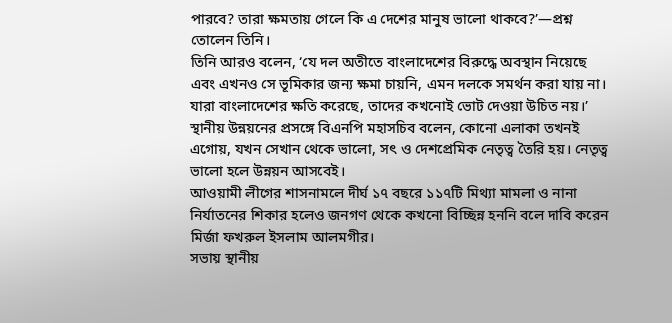পারবে? তারা ক্ষমতায় গেলে কি এ দেশের মানুষ ভালো থাকবে?’—প্রশ্ন তোলেন তিনি।
তিনি আরও বলেন, ‘যে দল অতীতে বাংলাদেশের বিরুদ্ধে অবস্থান নিয়েছে এবং এখনও সে ভূমিকার জন্য ক্ষমা চায়নি, এমন দলকে সমর্থন করা যায় না। যারা বাংলাদেশের ক্ষতি করেছে, তাদের কখনোই ভোট দেওয়া উচিত নয়।’
স্থানীয় উন্নয়নের প্রসঙ্গে বিএনপি মহাসচিব বলেন, কোনো এলাকা তখনই এগোয়, যখন সেখান থেকে ভালো, সৎ ও দেশপ্রেমিক নেতৃত্ব তৈরি হয়। নেতৃত্ব ভালো হলে উন্নয়ন আসবেই।
আওয়ামী লীগের শাসনামলে দীর্ঘ ১৭ বছরে ১১৭টি মিথ্যা মামলা ও নানা নির্যাতনের শিকার হলেও জনগণ থেকে কখনো বিচ্ছিন্ন হননি বলে দাবি করেন মির্জা ফখরুল ইসলাম আলমগীর।
সভায় স্থানীয়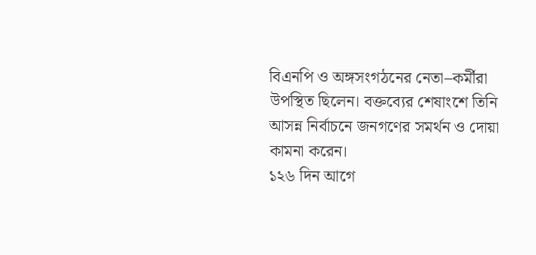বিএনপি ও অঙ্গসংগঠনের নেতা–কর্মীরা উপস্থিত ছিলেন। বক্তব্যের শেষাংশে তিনি আসন্ন নির্বাচনে জনগণের সমর্থন ও দোয়া কামনা করেন।
১২৬ দিন আগে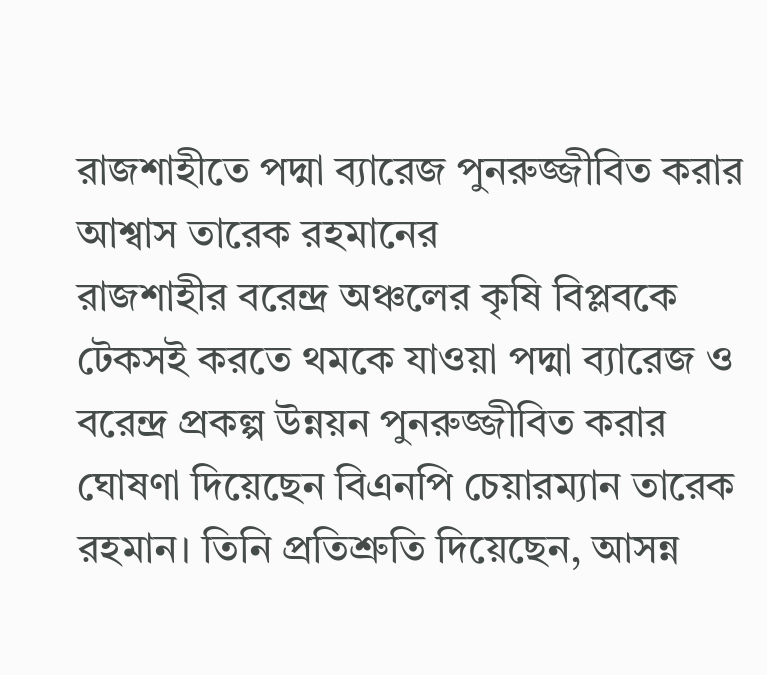রাজশাহীতে পদ্মা ব্যারেজ পুনরুজ্জীবিত করার আশ্বাস তারেক রহমানের
রাজশাহীর বরেন্দ্র অঞ্চলের কৃষি বিপ্লবকে টেকসই করতে থমকে যাওয়া পদ্মা ব্যারেজ ও বরেন্দ্র প্রকল্প উন্নয়ন পুনরুজ্জীবিত করার ঘোষণা দিয়েছেন বিএনপি চেয়ারম্যান তারেক রহমান। তিনি প্রতিশ্রুতি দিয়েছেন, আসন্ন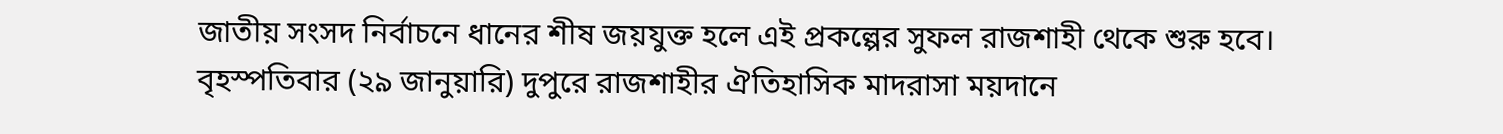জাতীয় সংসদ নির্বাচনে ধানের শীষ জয়যুক্ত হলে এই প্রকল্পের সুফল রাজশাহী থেকে শুরু হবে।
বৃহস্পতিবার (২৯ জানুয়ারি) দুপুরে রাজশাহীর ঐতিহাসিক মাদরাসা ময়দানে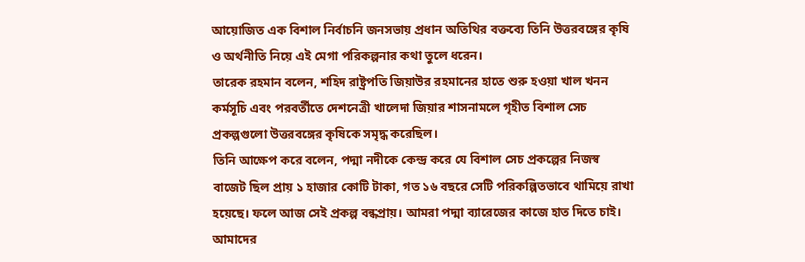আয়োজিত এক বিশাল নির্বাচনি জনসভায় প্রধান অতিথির বক্তব্যে তিনি উত্তরবঙ্গের কৃষি ও অর্থনীতি নিয়ে এই মেগা পরিকল্পনার কথা তুলে ধরেন।
তারেক রহমান বলেন, শহিদ রাষ্ট্রপতি জিয়াউর রহমানের হাতে শুরু হওয়া খাল খনন কর্মসূচি এবং পরবর্তীতে দেশনেত্রী খালেদা জিয়ার শাসনামলে গৃহীত বিশাল সেচ প্রকল্পগুলো উত্তরবঙ্গের কৃষিকে সমৃদ্ধ করেছিল।
তিনি আক্ষেপ করে বলেন, পদ্মা নদীকে কেন্দ্র করে যে বিশাল সেচ প্রকল্পের নিজস্ব বাজেট ছিল প্রায় ১ হাজার কোটি টাকা, গত ১৬ বছরে সেটি পরিকল্পিতভাবে থামিয়ে রাখা হয়েছে। ফলে আজ সেই প্রকল্প বন্ধপ্রায়। আমরা পদ্মা ব্যারেজের কাজে হাত দিতে চাই। আমাদের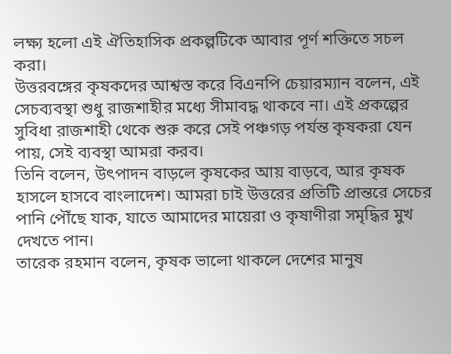লক্ষ্য হলো এই ঐতিহাসিক প্রকল্পটিকে আবার পূর্ণ শক্তিতে সচল করা।
উত্তরবঙ্গের কৃষকদের আশ্বস্ত করে বিএনপি চেয়ারম্যান বলেন, এই সেচব্যবস্থা শুধু রাজশাহীর মধ্যে সীমাবদ্ধ থাকবে না। এই প্রকল্পের সুবিধা রাজশাহী থেকে শুরু করে সেই পঞ্চগড় পর্যন্ত কৃষকরা যেন পায়, সেই ব্যবস্থা আমরা করব।
তিনি বলেন, উৎপাদন বাড়লে কৃষকের আয় বাড়বে, আর কৃষক হাসলে হাসবে বাংলাদেশ। আমরা চাই উত্তরের প্রতিটি প্রান্তরে সেচের পানি পৌঁছে যাক, যাতে আমাদের মায়েরা ও কৃষাণীরা সমৃদ্ধির মুখ দেখতে পান।
তারেক রহমান বলেন, কৃষক ভালো থাকলে দেশের মানুষ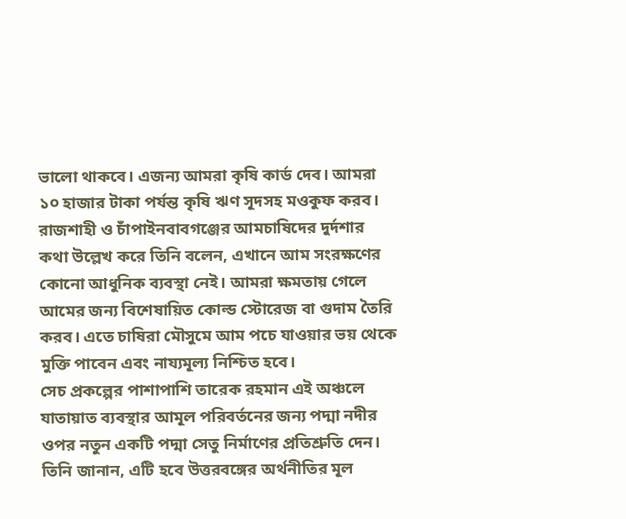ভালো থাকবে। এজন্য আমরা কৃষি কার্ড দেব। আমরা ১০ হাজার টাকা পর্যন্ত কৃষি ঋণ সূদসহ মওকুফ করব।
রাজশাহী ও চাঁপাইনবাবগঞ্জের আমচাষিদের দুর্দশার কথা উল্লেখ করে তিনি বলেন, এখানে আম সংরক্ষণের কোনো আধুনিক ব্যবস্থা নেই। আমরা ক্ষমতায় গেলে আমের জন্য বিশেষায়িত কোল্ড স্টোরেজ বা গুদাম তৈরি করব। এতে চাষিরা মৌসুমে আম পচে যাওয়ার ভয় থেকে মুক্তি পাবেন এবং নায্যমূল্য নিশ্চিত হবে।
সেচ প্রকল্পের পাশাপাশি তারেক রহমান এই অঞ্চলে যাতায়াত ব্যবস্থার আমূল পরিবর্তনের জন্য পদ্মা নদীর ওপর নতুন একটি পদ্মা সেতু নির্মাণের প্রতিশ্রুতি দেন। তিনি জানান, এটি হবে উত্তরবঙ্গের অর্থনীতির মূল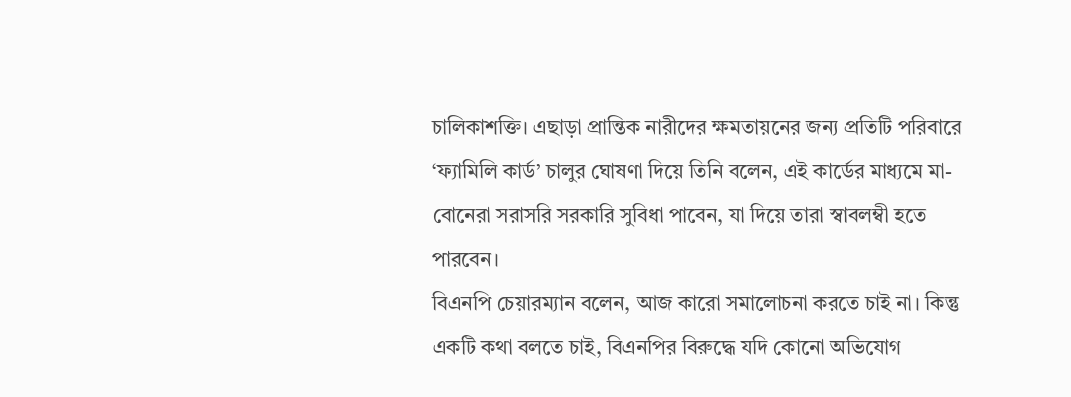চালিকাশক্তি। এছাড়া প্রান্তিক নারীদের ক্ষমতায়নের জন্য প্রতিটি পরিবারে ‘ফ্যামিলি কার্ড’ চালুর ঘোষণা দিয়ে তিনি বলেন, এই কার্ডের মাধ্যমে মা-বোনেরা সরাসরি সরকারি সুবিধা পাবেন, যা দিয়ে তারা স্বাবলম্বী হতে পারবেন।
বিএনপি চেয়ারম্যান বলেন, আজ কারো সমালোচনা করতে চাই না। কিন্তু একটি কথা বলতে চাই, বিএনপির বিরুদ্ধে যদি কোনো অভিযোগ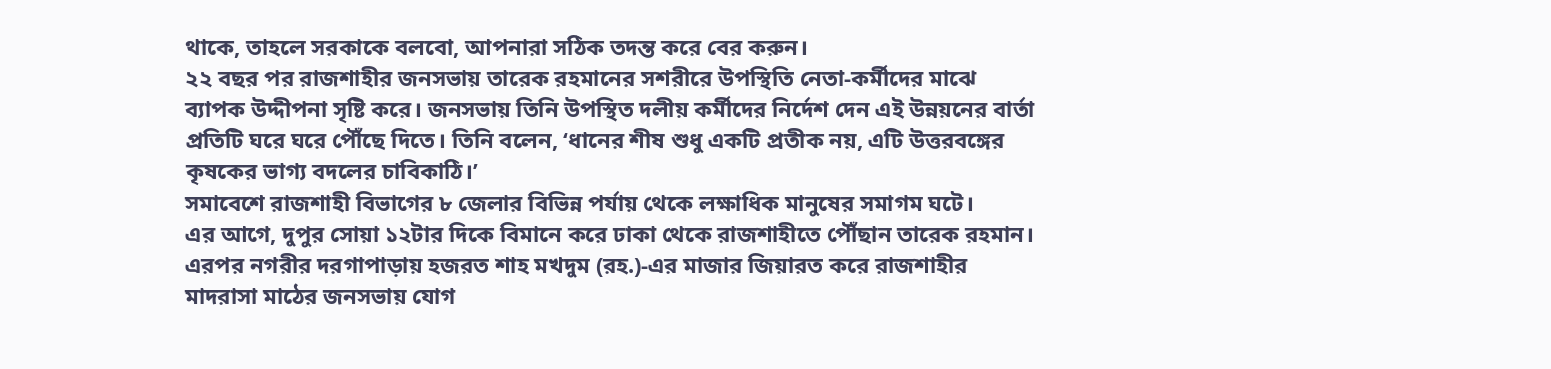থাকে, তাহলে সরকাকে বলবো, আপনারা সঠিক তদন্ত করে বের করুন।
২২ বছর পর রাজশাহীর জনসভায় তারেক রহমানের সশরীরে উপস্থিতি নেতা-কর্মীদের মাঝে ব্যাপক উদ্দীপনা সৃষ্টি করে। জনসভায় তিনি উপস্থিত দলীয় কর্মীদের নির্দেশ দেন এই উন্নয়নের বার্তা প্রতিটি ঘরে ঘরে পৌঁছে দিতে। তিনি বলেন, ‘ধানের শীষ শুধু একটি প্রতীক নয়, এটি উত্তরবঙ্গের কৃষকের ভাগ্য বদলের চাবিকাঠি।’
সমাবেশে রাজশাহী বিভাগের ৮ জেলার বিভিন্ন পর্যায় থেকে লক্ষাধিক মানুষের সমাগম ঘটে।
এর আগে, দুপুর সোয়া ১২টার দিকে বিমানে করে ঢাকা থেকে রাজশাহীতে পৌঁছান তারেক রহমান। এরপর নগরীর দরগাপাড়ায় হজরত শাহ মখদুম (রহ.)-এর মাজার জিয়ারত করে রাজশাহীর মাদরাসা মাঠের জনসভায় যোগ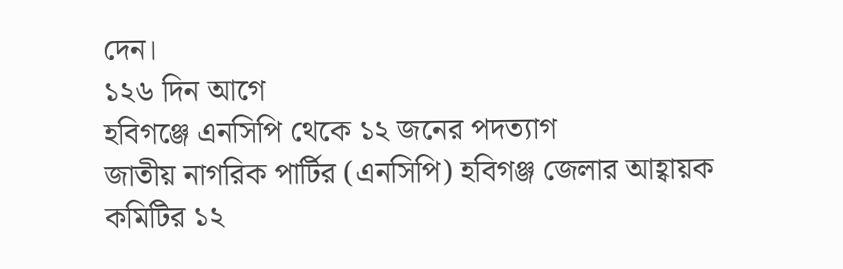দেন।
১২৬ দিন আগে
হবিগঞ্জে এনসিপি থেকে ১২ জনের পদত্যাগ
জাতীয় নাগরিক পার্টির (এনসিপি) হবিগঞ্জ জেলার আহ্বায়ক কমিটির ১২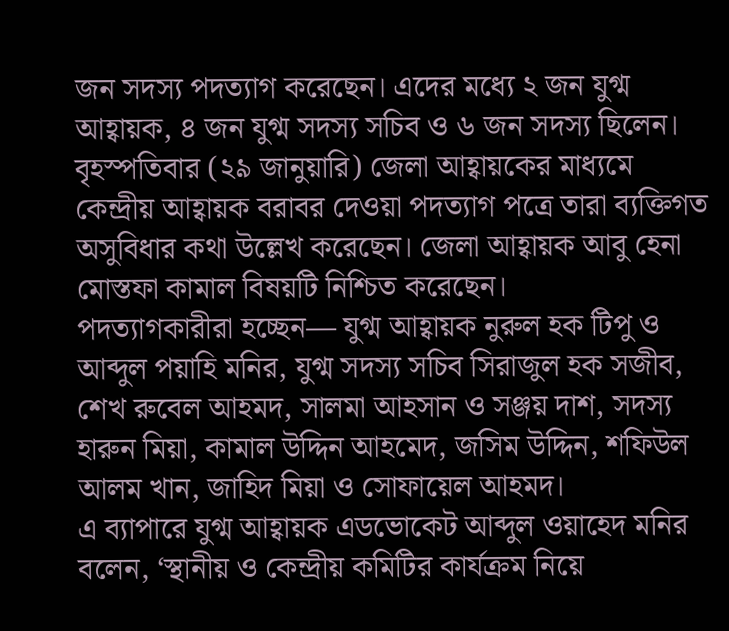জন সদস্য পদত্যাগ করেছেন। এদের মধ্যে ২ জন যুগ্ম আহ্বায়ক, ৪ জন যুগ্ম সদস্য সচিব ও ৬ জন সদস্য ছিলেন।
বৃহস্পতিবার (২৯ জানুয়ারি) জেলা আহ্বায়কের মাধ্যমে কেন্দ্রীয় আহ্বায়ক বরাবর দেওয়া পদত্যাগ পত্রে তারা ব্যক্তিগত অসুবিধার কথা উল্লেখ করেছেন। জেলা আহ্বায়ক আবু হেনা মোস্তফা কামাল বিষয়টি নিশ্চিত করেছেন।
পদত্যাগকারীরা হচ্ছেন— যুগ্ম আহ্বায়ক নুরুল হক টিপু ও আব্দুল পয়াহি মনির, যুগ্ম সদস্য সচিব সিরাজুল হক সজীব, শেখ রুবেল আহমদ, সালমা আহসান ও সঞ্জয় দাশ, সদস্য হারুন মিয়া, কামাল উদ্দিন আহমেদ, জসিম উদ্দিন, শফিউল আলম খান, জাহিদ মিয়া ও সোফায়েল আহমদ।
এ ব্যাপারে যুগ্ম আহ্বায়ক এডভোকেট আব্দুল ওয়াহেদ মনির বলেন, ‘স্থানীয় ও কেন্দ্রীয় কমিটির কার্যক্রম নিয়ে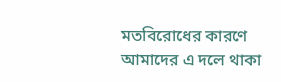মতবিরোধের কারণে আমাদের এ দলে থাকা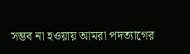সম্ভব না হওয়ায় আমরা পদত্যাগের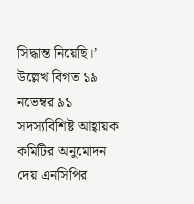সিদ্ধান্ত নিয়েছি।’
উল্লেখ বিগত ১৯ নভেম্বর ৯১ সদস্যবিশিষ্ট আহ্বায়ক কমিটির অনুমোদন দেয় এনসিপির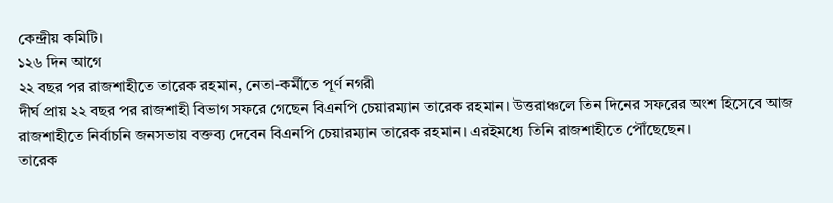কেন্দ্রীয় কমিটি।
১২৬ দিন আগে
২২ বছর পর রাজশাহীতে তারেক রহমান, নেতা-কর্মীতে পূর্ণ নগরী
দীর্ঘ প্রায় ২২ বছর পর রাজশাহী বিভাগ সফরে গেছেন বিএনপি চেয়ারম্যান তারেক রহমান। উত্তরাঞ্চলে তিন দিনের সফরের অংশ হিসেবে আজ রাজশাহীতে নির্বাচনি জনসভায় বক্তব্য দেবেন বিএনপি চেয়ারম্যান তারেক রহমান। এরইমধ্যে তিনি রাজশাহীতে পৌঁছেছেন।
তারেক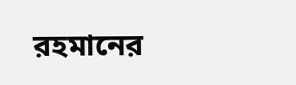রহমানের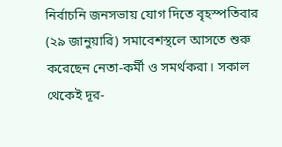নির্বাচনি জনসভায় যোগ দিতে বৃহস্পতিবার (২৯ জানুয়ারি) সমাবেশস্থলে আসতে শুরু করেছেন নেতা-কর্মী ও সমর্থকরা। সকাল থেকেই দূর-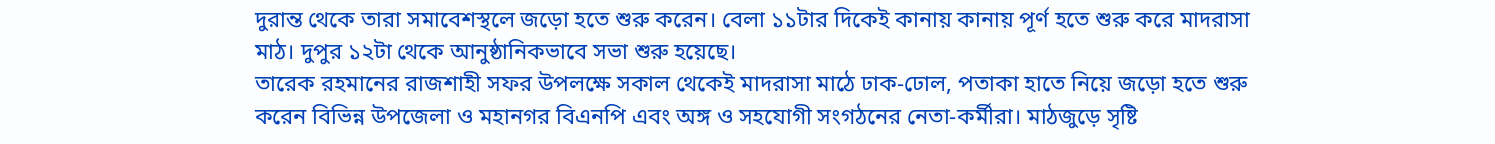দুরান্ত থেকে তারা সমাবেশস্থলে জড়ো হতে শুরু করেন। বেলা ১১টার দিকেই কানায় কানায় পূর্ণ হতে শুরু করে মাদরাসা মাঠ। দুপুর ১২টা থেকে আনুষ্ঠানিকভাবে সভা শুরু হয়েছে।
তারেক রহমানের রাজশাহী সফর উপলক্ষে সকাল থেকেই মাদরাসা মাঠে ঢাক-ঢোল, পতাকা হাতে নিয়ে জড়ো হতে শুরু করেন বিভিন্ন উপজেলা ও মহানগর বিএনপি এবং অঙ্গ ও সহযোগী সংগঠনের নেতা-কর্মীরা। মাঠজুড়ে সৃষ্টি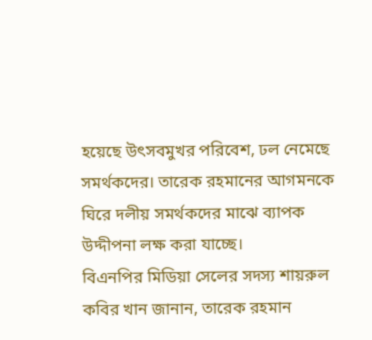হয়েছে উৎসবমুখর পরিবেশ, ঢল নেমেছে সমর্থকদের। তারেক রহমানের আগমনকে ঘিরে দলীয় সমর্থকদের মাঝে ব্যাপক উদ্দীপনা লক্ষ করা যাচ্ছে।
বিএনপির মিডিয়া সেলের সদস্য শায়রুল কবির খান জানান, তারেক রহমান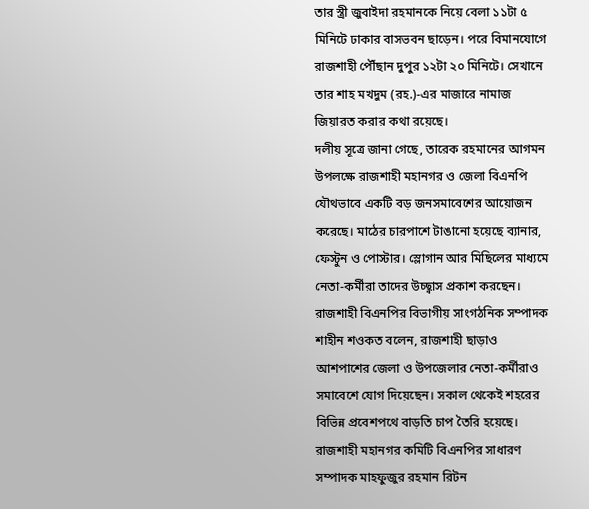তার স্ত্রী জুবাইদা রহমানকে নিয়ে বেলা ১১টা ৫ মিনিটে ঢাকার বাসভবন ছাড়েন। পরে বিমানযোগে রাজশাহী পৌঁছান দুপুর ১২টা ২০ মিনিটে। সেখানে তার শাহ মখদুম (রহ.)-এর মাজারে নামাজ জিয়ারত করার কথা রয়েছে।
দলীয় সূত্রে জানা গেছে, তারেক রহমানের আগমন উপলক্ষে রাজশাহী মহানগর ও জেলা বিএনপি যৌথভাবে একটি বড় জনসমাবেশের আয়োজন করেছে। মাঠের চারপাশে টাঙানো হয়েছে ব্যানার, ফেস্টুন ও পোস্টার। স্লোগান আর মিছিলের মাধ্যমে নেতা-কর্মীরা তাদের উচ্ছ্বাস প্রকাশ করছেন।
রাজশাহী বিএনপির বিভাগীয় সাংগঠনিক সম্পাদক শাহীন শওকত বলেন, রাজশাহী ছাড়াও আশপাশের জেলা ও উপজেলার নেতা-কর্মীরাও সমাবেশে যোগ দিয়েছেন। সকাল থেকেই শহরের বিভিন্ন প্রবেশপথে বাড়তি চাপ তৈরি হয়েছে।
রাজশাহী মহানগর কমিটি বিএনপির সাধারণ সম্পাদক মাহফুজুর রহমান রিটন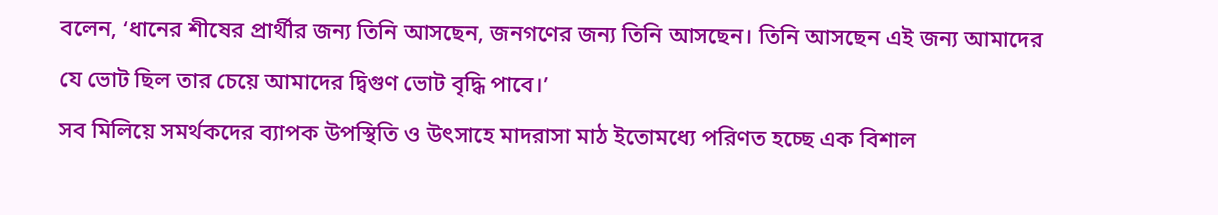বলেন, ‘ধানের শীষের প্রার্থীর জন্য তিনি আসছেন, জনগণের জন্য তিনি আসছেন। তিনি আসছেন এই জন্য আমাদের যে ভোট ছিল তার চেয়ে আমাদের দ্বিগুণ ভোট বৃদ্ধি পাবে।’
সব মিলিয়ে সমর্থকদের ব্যাপক উপস্থিতি ও উৎসাহে মাদরাসা মাঠ ইতোমধ্যে পরিণত হচ্ছে এক বিশাল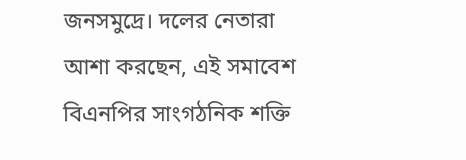জনসমুদ্রে। দলের নেতারা আশা করছেন, এই সমাবেশ বিএনপির সাংগঠনিক শক্তি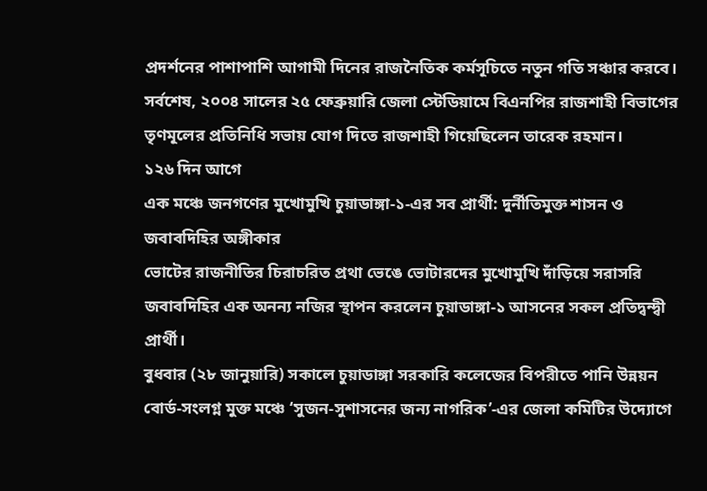প্রদর্শনের পাশাপাশি আগামী দিনের রাজনৈতিক কর্মসূচিতে নতুন গতি সঞ্চার করবে।
সর্বশেষ, ২০০৪ সালের ২৫ ফেব্রুয়ারি জেলা স্টেডিয়ামে বিএনপির রাজশাহী বিভাগের তৃণমূলের প্রতিনিধি সভায় যোগ দিতে রাজশাহী গিয়েছিলেন তারেক রহমান।
১২৬ দিন আগে
এক মঞ্চে জনগণের মুখোমুখি চুয়াডাঙ্গা-১-এর সব প্রার্থী: দুর্নীতিমুক্ত শাসন ও জবাবদিহির অঙ্গীকার
ভোটের রাজনীতির চিরাচরিত প্রথা ভেঙে ভোটারদের মুখোমুখি দাঁড়িয়ে সরাসরি জবাবদিহির এক অনন্য নজির স্থাপন করলেন চুয়াডাঙ্গা-১ আসনের সকল প্রতিদ্বন্দ্বী প্রার্থী।
বুধবার (২৮ জানুয়ারি) সকালে চুয়াডাঙ্গা সরকারি কলেজের বিপরীতে পানি উন্নয়ন বোর্ড-সংলগ্ন মুক্ত মঞ্চে ‘সুজন-সুশাসনের জন্য নাগরিক’-এর জেলা কমিটির উদ্যোগে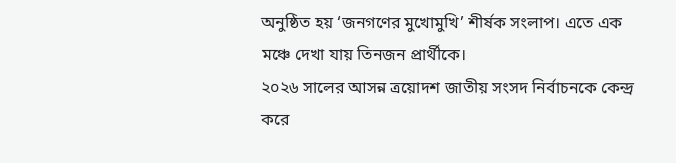অনুষ্ঠিত হয় ‘জনগণের মুখোমুখি’ শীর্ষক সংলাপ। এতে এক মঞ্চে দেখা যায় তিনজন প্রার্থীকে।
২০২৬ সালের আসন্ন ত্রয়োদশ জাতীয় সংসদ নির্বাচনকে কেন্দ্র করে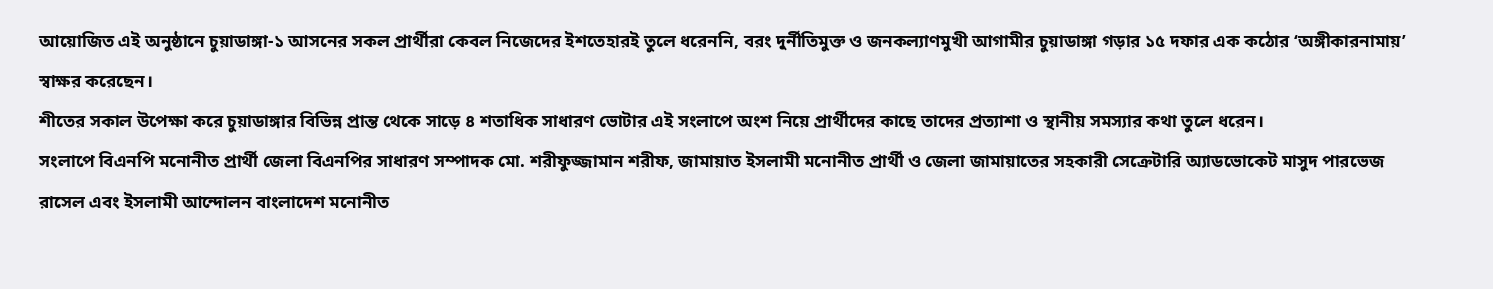আয়োজিত এই অনুষ্ঠানে চুয়াডাঙ্গা-১ আসনের সকল প্রার্থীরা কেবল নিজেদের ইশতেহারই তুলে ধরেননি, বরং দুর্নীতিমুক্ত ও জনকল্যাণমুখী আগামীর চুয়াডাঙ্গা গড়ার ১৫ দফার এক কঠোর ‘অঙ্গীকারনামায়’ স্বাক্ষর করেছেন।
শীতের সকাল উপেক্ষা করে চুয়াডাঙ্গার বিভিন্ন প্রান্ত থেকে সাড়ে ৪ শতাধিক সাধারণ ভোটার এই সংলাপে অংশ নিয়ে প্রার্থীদের কাছে তাদের প্রত্যাশা ও স্থানীয় সমস্যার কথা তুলে ধরেন।
সংলাপে বিএনপি মনোনীত প্রার্থী জেলা বিএনপির সাধারণ সম্পাদক মো. শরীফুজ্জামান শরীফ, জামায়াত ইসলামী মনোনীত প্রার্থী ও জেলা জামায়াতের সহকারী সেক্রেটারি অ্যাডভোকেট মাসুদ পারভেজ রাসেল এবং ইসলামী আন্দোলন বাংলাদেশ মনোনীত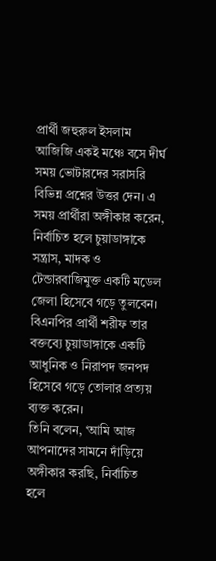প্রার্থী জহুরুল ইসলাম আজিজি একই মঞ্চে বসে দীর্ঘ সময় ভোটারদের সরাসরি বিভিন্ন প্রশ্নের উত্তর দেন। এ সময় প্রার্থীরা অঙ্গীকার করেন, নির্বাচিত হলে চুয়াডাঙ্গাকে সন্ত্রাস, মাদক ও টেন্ডারবাজিমুক্ত একটি মডেল জেলা হিসেবে গড়ে তুলবেন।
বিএনপির প্রার্থী শরীফ তার বক্তব্যে চুয়াডাঙ্গাকে একটি আধুনিক ও নিরাপদ জনপদ হিসেবে গড়ে তোলার প্রত্যয় ব্যক্ত করেন।
তিনি বলেন, ‘আমি আজ আপনাদের সামনে দাঁড়িয়ে অঙ্গীকার করছি, নির্বাচিত হলে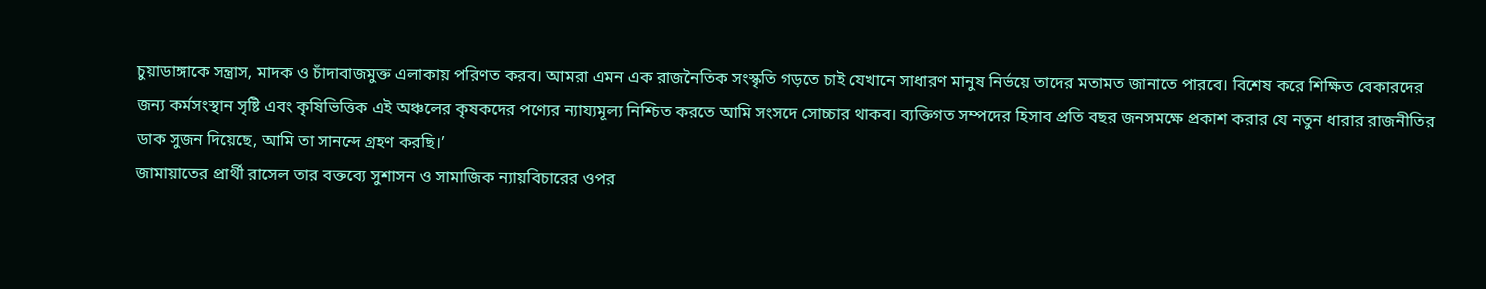চুয়াডাঙ্গাকে সন্ত্রাস, মাদক ও চাঁদাবাজমুক্ত এলাকায় পরিণত করব। আমরা এমন এক রাজনৈতিক সংস্কৃতি গড়তে চাই যেখানে সাধারণ মানুষ নির্ভয়ে তাদের মতামত জানাতে পারবে। বিশেষ করে শিক্ষিত বেকারদের জন্য কর্মসংস্থান সৃষ্টি এবং কৃষিভিত্তিক এই অঞ্চলের কৃষকদের পণ্যের ন্যায্যমূল্য নিশ্চিত করতে আমি সংসদে সোচ্চার থাকব। ব্যক্তিগত সম্পদের হিসাব প্রতি বছর জনসমক্ষে প্রকাশ করার যে নতুন ধারার রাজনীতির ডাক সুজন দিয়েছে, আমি তা সানন্দে গ্রহণ করছি।’
জামায়াতের প্রার্থী রাসেল তার বক্তব্যে সুশাসন ও সামাজিক ন্যায়বিচারের ওপর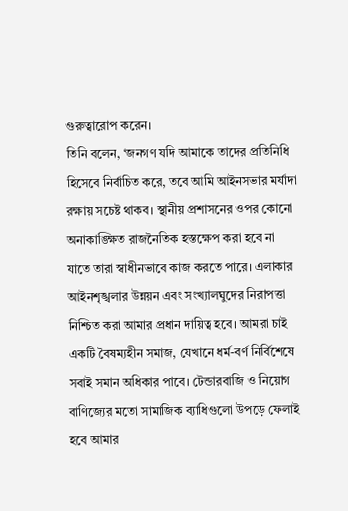গুরুত্বারোপ করেন।
তিনি বলেন, ‘জনগণ যদি আমাকে তাদের প্রতিনিধি হিসেবে নির্বাচিত করে, তবে আমি আইনসভার মর্যাদা রক্ষায় সচেষ্ট থাকব। স্থানীয় প্রশাসনের ওপর কোনো অনাকাঙ্ক্ষিত রাজনৈতিক হস্তক্ষেপ করা হবে না যাতে তারা স্বাধীনভাবে কাজ করতে পারে। এলাকার আইনশৃঙ্খলার উন্নয়ন এবং সংখ্যালঘুদের নিরাপত্তা নিশ্চিত করা আমার প্রধান দায়িত্ব হবে। আমরা চাই একটি বৈষম্যহীন সমাজ, যেখানে ধর্ম-বর্ণ নির্বিশেষে সবাই সমান অধিকার পাবে। টেন্ডারবাজি ও নিয়োগ বাণিজ্যের মতো সামাজিক ব্যাধিগুলো উপড়ে ফেলাই হবে আমার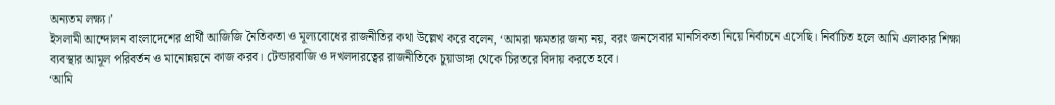অন্যতম লক্ষ্য।’
ইসলামী আন্দোলন বাংলাদেশের প্রার্থী আজিজি নৈতিকতা ও মূল্যবোধের রাজনীতির কথা উল্লেখ করে বলেন, ‘আমরা ক্ষমতার জন্য নয়, বরং জনসেবার মানসিকতা নিয়ে নির্বাচনে এসেছি। নির্বাচিত হলে আমি এলাকার শিক্ষা ব্যবস্থার আমূল পরিবর্তন ও মানোন্নয়নে কাজ করব। টেন্ডারবাজি ও দখলদারত্বের রাজনীতিকে চুয়াডাঙ্গা থেকে চিরতরে বিদায় করতে হবে।
‘আমি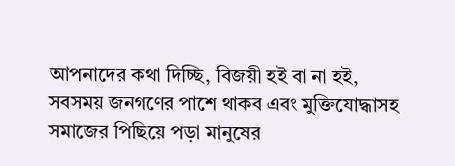আপনাদের কথা দিচ্ছি, বিজয়ী হই বা না হই, সবসময় জনগণের পাশে থাকব এবং মুক্তিযোদ্ধাসহ সমাজের পিছিয়ে পড়া মানুষের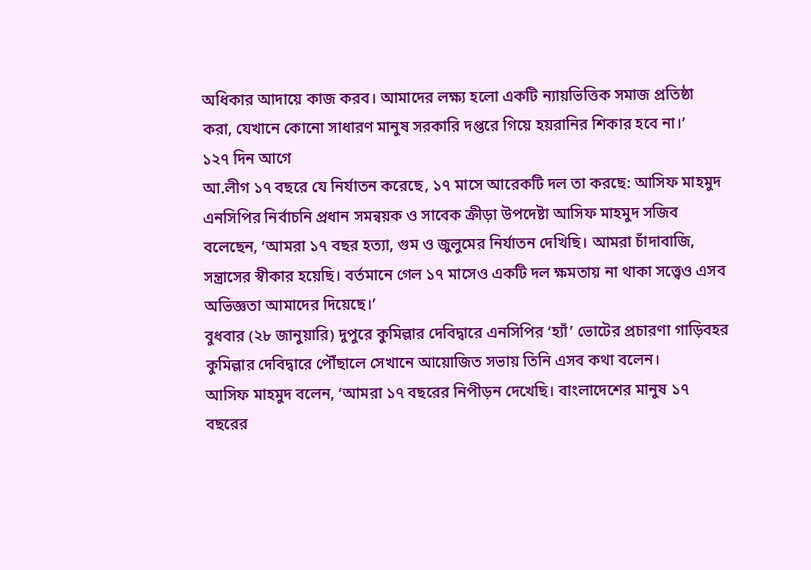অধিকার আদায়ে কাজ করব। আমাদের লক্ষ্য হলো একটি ন্যায়ভিত্তিক সমাজ প্রতিষ্ঠা করা, যেখানে কোনো সাধারণ মানুষ সরকারি দপ্তরে গিয়ে হয়রানির শিকার হবে না।’
১২৭ দিন আগে
আ.লীগ ১৭ বছরে যে নির্যাতন করেছে, ১৭ মাসে আরেকটি দল তা করছে: আসিফ মাহমুদ
এনসিপির নির্বাচনি প্রধান সমন্বয়ক ও সাবেক ক্রীড়া উপদেষ্টা আসিফ মাহমুদ সজিব বলেছেন, ‘আমরা ১৭ বছর হত্যা, গুম ও জুলুমের নির্যাতন দেখিছি। আমরা চাঁদাবাজি, সন্ত্রাসের স্বীকার হয়েছি। বর্তমানে গেল ১৭ মাসেও একটি দল ক্ষমতায় না থাকা সত্ত্বেও এসব অভিজ্ঞতা আমাদের দিয়েছে।’
বুধবার (২৮ জানুয়ারি) দুপুরে কুমিল্লার দেবিদ্বারে এনসিপির ‘হ্যাঁ’ ভোটের প্রচারণা গাড়িবহর কুমিল্লার দেবিদ্বারে পৌঁছালে সেখানে আয়োজিত সভায় তিনি এসব কথা বলেন।
আসিফ মাহমুদ বলেন, ‘আমরা ১৭ বছরের নিপীড়ন দেখেছি। বাংলাদেশের মানুষ ১৭ বছরের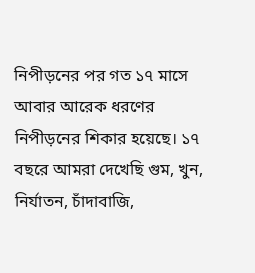নিপীড়নের পর গত ১৭ মাসে আবার আরেক ধরণের নিপীড়নের শিকার হয়েছে। ১৭ বছরে আমরা দেখেছি গুম, খুন, নির্যাতন, চাঁদাবাজি,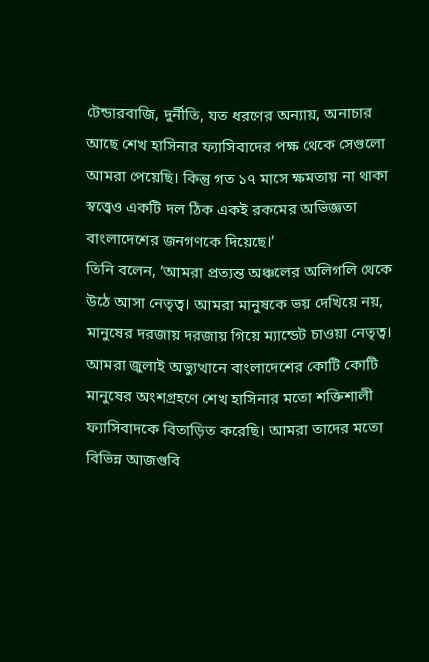টেন্ডারবাজি, দুর্নীতি, যত ধরণের অন্যায়, অনাচার আছে শেখ হাসিনার ফ্যাসিবাদের পক্ষ থেকে সেগুলো আমরা পেয়েছি। কিন্তু গত ১৭ মাসে ক্ষমতায় না থাকা স্বত্ত্বেও একটি দল ঠিক একই রকমের অভিজ্ঞতা বাংলাদেশের জনগণকে দিয়েছে।’
তিনি বলেন, ‘আমরা প্রত্যন্ত অঞ্চলের অলিগলি থেকে উঠে আসা নেতৃত্ব। আমরা মানুষকে ভয় দেখিয়ে নয়, মানুষের দরজায় দরজায় গিয়ে ম্যান্ডেট চাওয়া নেতৃত্ব। আমরা জুলাই অভ্যুত্থানে বাংলাদেশের কোটি কোটি মানুষের অংশগ্রহণে শেখ হাসিনার মতো শক্তিশালী ফ্যাসিবাদকে বিতাড়িত করেছি। আমরা তাদের মতো বিভিন্ন আজগুবি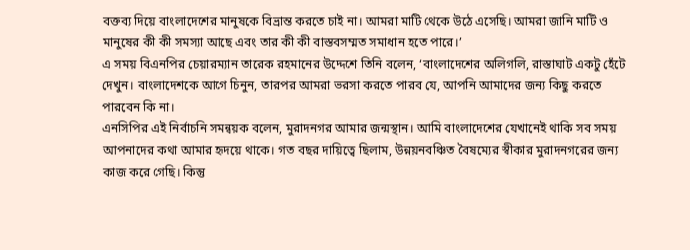বক্তব্য দিয়ে বাংলাদেশের মানুষকে বিভ্রান্ত করতে চাই না। আমরা মাটি থেকে উঠে এসেছি। আমরা জানি মাটি ও মানুষের কী কী সমস্যা আছে এবং তার কী কী বাস্তবসম্মত সমাধান হতে পারে।’
এ সময় বিএনপির চেয়ারম্যান তারেক রহমানের উদ্দেশে তিনি বলেন, ‘বাংলাদেশের অলিগলি, রাস্তাঘাট একটু হেঁটে দেখুন। বাংলাদেশকে আগে চিনুন, তারপর আমরা ভরসা করতে পারব যে, আপনি আমাদের জন্য কিছু করতে পারবেন কি না।
এনসিপির এই নির্বাচনি সমন্বয়ক বলেন, মুরাদনগর আমার জন্মস্থান। আমি বাংলাদেশের যেখানেই থাকি সব সময় আপনাদের কথা আমার হৃদয়ে থাকে। গত বছর দায়িত্বে ছিলাম, উন্নয়নবঞ্চিত বৈষম্যের স্বীকার মুরাদনগরের জন্য কাজ করে গেছি। কিন্তু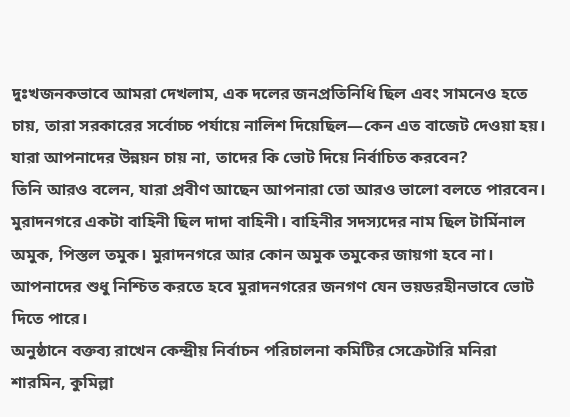দুঃখজনকভাবে আমরা দেখলাম, এক দলের জনপ্রতিনিধি ছিল এবং সামনেও হতে চায়, তারা সরকারের সর্বোচ্চ পর্যায়ে নালিশ দিয়েছিল—কেন এত বাজেট দেওয়া হয়। যারা আপনাদের উন্নয়ন চায় না, তাদের কি ভোট দিয়ে নির্বাচিত করবেন?
তিনি আরও বলেন, যারা প্রবীণ আছেন আপনারা তো আরও ভালো বলতে পারবেন। মুরাদনগরে একটা বাহিনী ছিল দাদা বাহিনী। বাহিনীর সদস্যদের নাম ছিল টার্মিনাল অমুক, পিস্তল তমুক। মুরাদনগরে আর কোন অমুক তমুকের জায়গা হবে না। আপনাদের শুধু নিশ্চিত করতে হবে মুরাদনগরের জনগণ যেন ভয়ডরহীনভাবে ভোট দিতে পারে।
অনুষ্ঠানে বক্তব্য রাখেন কেন্দ্রীয় নির্বাচন পরিচালনা কমিটির সেক্রেটারি মনিরা শারমিন, কুমিল্লা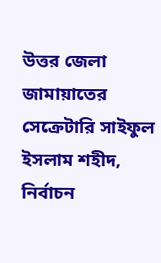উত্তর জেলা জামায়াতের সেক্রেটারি সাইফুল ইসলাম শহীদ, নির্বাচন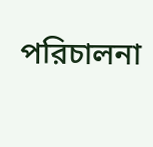পরিচালনা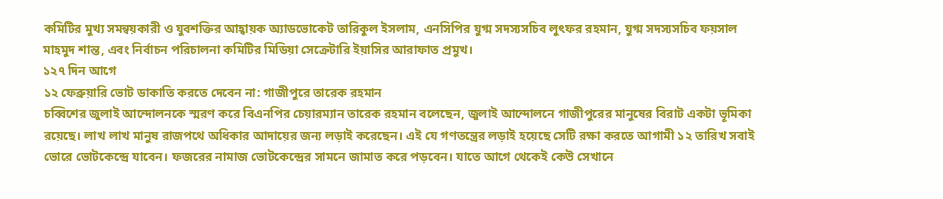কমিটির মুখ্য সমন্বয়কারী ও যুবশক্তির আহ্বায়ক অ্যাডভোকেট তারিকুল ইসলাম, এনসিপির যুগ্ম সদস্যসচিব লুৎফর রহমান, যুগ্ম সদস্যসচিব ফয়সাল মাহমুদ শান্ত, এবং নির্বাচন পরিচালনা কমিটির মিডিয়া সেক্রেটারি ইয়াসির আরাফাত প্রমুখ।
১২৭ দিন আগে
১২ ফেব্রুয়ারি ভোট ডাকাতি করতে দেবেন না: গাজীপুরে তারেক রহমান
চব্বিশের জুলাই আন্দোলনকে স্মরণ করে বিএনপির চেয়ারম্যান তারেক রহমান বলেছেন, জুলাই আন্দোলনে গাজীপুরের মানুষের বিরাট একটা ভূমিকা রয়েছে। লাখ লাখ মানুষ রাজপথে অধিকার আদায়ের জন্য লড়াই করেছেন। এই যে গণতন্ত্রের লড়াই হয়েছে সেটি রক্ষা করতে আগামী ১২ তারিখ সবাই ভোরে ভোটকেন্দ্রে যাবেন। ফজরের নামাজ ভোটকেন্দ্রের সামনে জামাত করে পড়বেন। যাতে আগে থেকেই কেউ সেখানে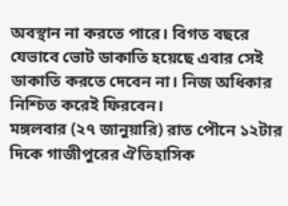অবস্থান না করতে পারে। বিগত বছরে যেভাবে ভোট ডাকাতি হয়েছে এবার সেই ডাকাতি করতে দেবেন না। নিজ অধিকার নিশ্চিত করেই ফিরবেন।
মঙ্গলবার (২৭ জানুয়ারি) রাত পৌনে ১২টার দিকে গাজীপুরের ঐতিহাসিক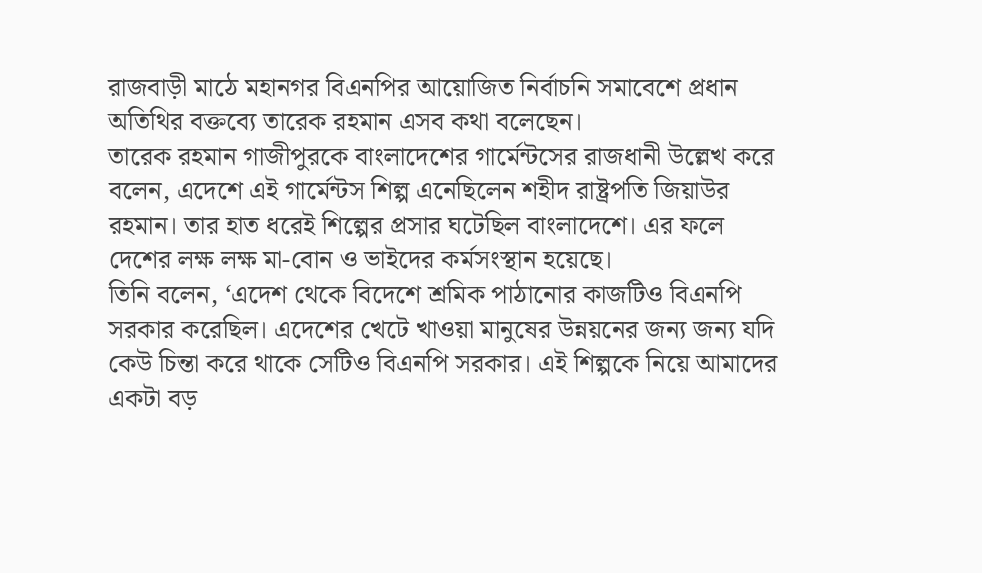রাজবাড়ী মাঠে মহানগর বিএনপির আয়োজিত নির্বাচনি সমাবেশে প্রধান অতিথির বক্তব্যে তারেক রহমান এসব কথা বলেছেন।
তারেক রহমান গাজীপুরকে বাংলাদেশের গার্মেন্টসের রাজধানী উল্লেখ করে বলেন, এদেশে এই গার্মেন্টস শিল্প এনেছিলেন শহীদ রাষ্ট্রপতি জিয়াউর রহমান। তার হাত ধরেই শিল্পের প্রসার ঘটেছিল বাংলাদেশে। এর ফলে দেশের লক্ষ লক্ষ মা-বোন ও ভাইদের কর্মসংস্থান হয়েছে।
তিনি বলেন, ‘এদেশ থেকে বিদেশে শ্রমিক পাঠানোর কাজটিও বিএনপি সরকার করেছিল। এদেশের খেটে খাওয়া মানুষের উন্নয়নের জন্য জন্য যদি কেউ চিন্তা করে থাকে সেটিও বিএনপি সরকার। এই শিল্পকে নিয়ে আমাদের একটা বড়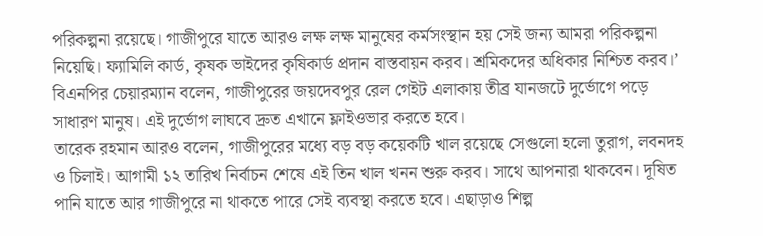পরিকল্পনা রয়েছে। গাজীপুরে যাতে আরও লক্ষ লক্ষ মানুষের কর্মসংস্থান হয় সেই জন্য আমরা পরিকল্পনা নিয়েছি। ফ্যামিলি কার্ড, কৃষক ভাইদের কৃষিকার্ড প্রদান বাস্তবায়ন করব। শ্রমিকদের অধিকার নিশ্চিত করব।’
বিএনপির চেয়ারম্যান বলেন, গাজীপুরের জয়দেবপুর রেল গেইট এলাকায় তীব্র যানজটে দুর্ভোগে পড়ে সাধারণ মানুষ। এই দুর্ভোগ লাঘবে দ্রুত এখানে ফ্লাইওভার করতে হবে।
তারেক রহমান আরও বলেন, গাজীপুরের মধ্যে বড় বড় কয়েকটি খাল রয়েছে সেগুলো হলো তুরাগ, লবনদহ ও চিলাই। আগামী ১২ তারিখ নির্বাচন শেষে এই তিন খাল খনন শুরু করব। সাথে আপনারা থাকবেন। দূষিত পানি যাতে আর গাজীপুরে না থাকতে পারে সেই ব্যবস্থা করতে হবে। এছাড়াও শিল্প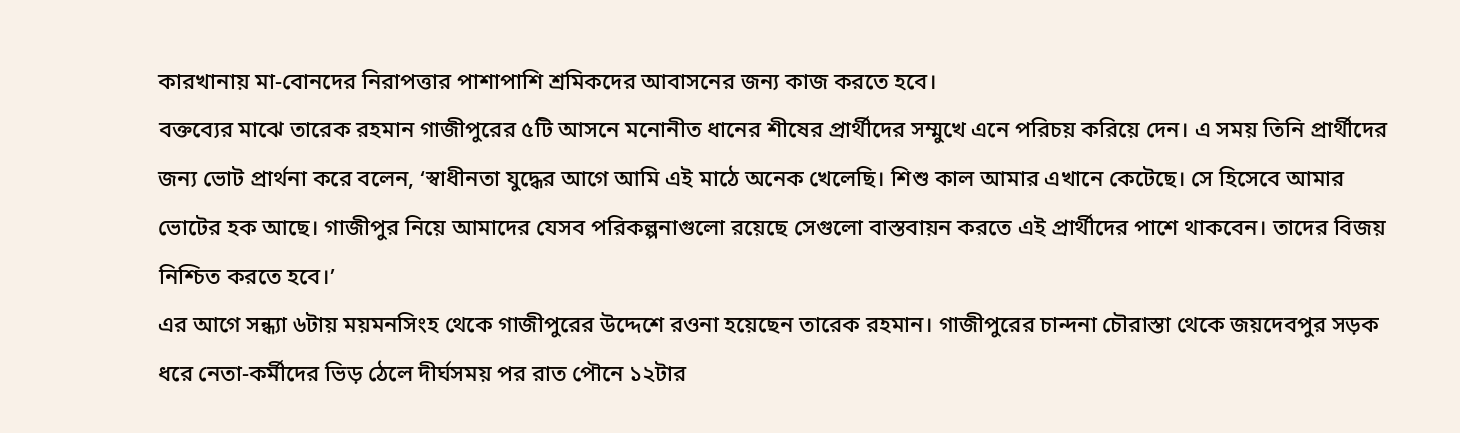কারখানায় মা-বোনদের নিরাপত্তার পাশাপাশি শ্রমিকদের আবাসনের জন্য কাজ করতে হবে।
বক্তব্যের মাঝে তারেক রহমান গাজীপুরের ৫টি আসনে মনোনীত ধানের শীষের প্রার্থীদের সম্মুখে এনে পরিচয় করিয়ে দেন। এ সময় তিনি প্রার্থীদের জন্য ভোট প্রার্থনা করে বলেন, ‘স্বাধীনতা যুদ্ধের আগে আমি এই মাঠে অনেক খেলেছি। শিশু কাল আমার এখানে কেটেছে। সে হিসেবে আমার ভোটের হক আছে। গাজীপুর নিয়ে আমাদের যেসব পরিকল্পনাগুলো রয়েছে সেগুলো বাস্তবায়ন করতে এই প্রার্থীদের পাশে থাকবেন। তাদের বিজয় নিশ্চিত করতে হবে।’
এর আগে সন্ধ্যা ৬টায় ময়মনসিংহ থেকে গাজীপুরের উদ্দেশে রওনা হয়েছেন তারেক রহমান। গাজীপুরের চান্দনা চৌরাস্তা থেকে জয়দেবপুর সড়ক ধরে নেতা-কর্মীদের ভিড় ঠেলে দীর্ঘসময় পর রাত পৌনে ১২টার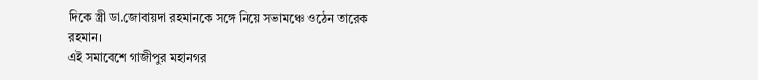দিকে স্ত্রী ডা.জোবায়দা রহমানকে সঙ্গে নিয়ে সভামঞ্চে ওঠেন তারেক রহমান।
এই সমাবেশে গাজীপুর মহানগর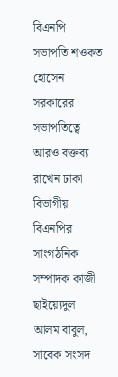বিএনপি সভাপতি শওকত হোসেন সরকারের সভাপতিত্বে আরও বক্তব্য রাখেন ঢাকা বিভাগীয় বিএনপির সাংগঠনিক সম্পাদক কাজী ছাইয়্যেদুল আলম বাবুল, সাবেক সংসদ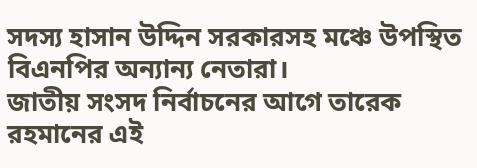সদস্য হাসান উদ্দিন সরকারসহ মঞ্চে উপস্থিত বিএনপির অন্যান্য নেতারা।
জাতীয় সংসদ নির্বাচনের আগে তারেক রহমানের এই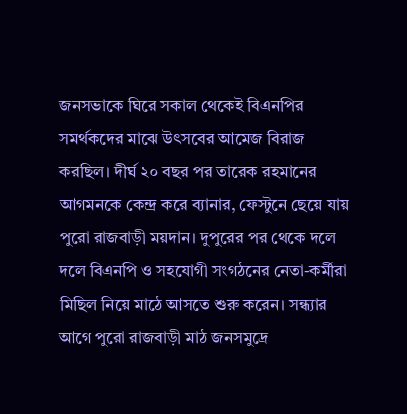জনসভাকে ঘিরে সকাল থেকেই বিএনপির সমর্থকদের মাঝে উৎসবের আমেজ বিরাজ করছিল। দীর্ঘ ২০ বছর পর তারেক রহমানের আগমনকে কেন্দ্র করে ব্যানার, ফেস্টুনে ছেয়ে যায় পুরো রাজবাড়ী ময়দান। দুপুরের পর থেকে দলে দলে বিএনপি ও সহযোগী সংগঠনের নেতা-কর্মীরা মিছিল নিয়ে মাঠে আসতে শুরু করেন। সন্ধ্যার আগে পুরো রাজবাড়ী মাঠ জনসমুদ্রে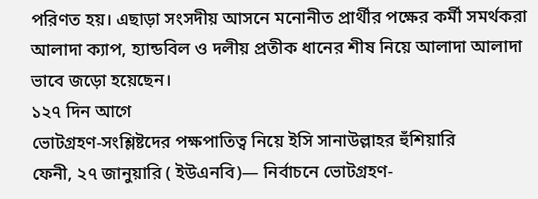পরিণত হয়। এছাড়া সংসদীয় আসনে মনোনীত প্রার্থীর পক্ষের কর্মী সমর্থকরা আলাদা ক্যাপ, হ্যান্ডবিল ও দলীয় প্রতীক ধানের শীষ নিয়ে আলাদা আলাদা ভাবে জড়ো হয়েছেন।
১২৭ দিন আগে
ভোটগ্রহণ-সংশ্লিষ্টদের পক্ষপাতিত্ব নিয়ে ইসি সানাউল্লাহর হুঁশিয়ারি
ফেনী, ২৭ জানুয়ারি ( ইউএনবি)— নির্বাচনে ভোটগ্রহণ-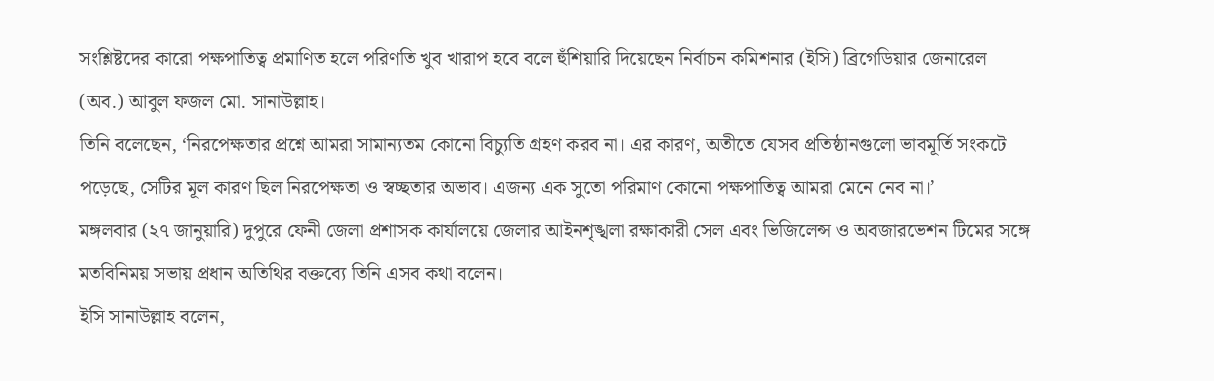সংশ্লিষ্টদের কারো পক্ষপাতিত্ব প্রমাণিত হলে পরিণতি খুব খারাপ হবে বলে হুঁশিয়ারি দিয়েছেন নির্বাচন কমিশনার (ইসি) ব্রিগেডিয়ার জেনারেল (অব.) আবুল ফজল মো. সানাউল্লাহ।
তিনি বলেছেন, ‘নিরপেক্ষতার প্রশ্নে আমরা সামান্যতম কোনো বিচ্যুতি গ্রহণ করব না। এর কারণ, অতীতে যেসব প্রতিষ্ঠানগুলো ভাবমূর্তি সংকটে পড়েছে, সেটির মূল কারণ ছিল নিরপেক্ষতা ও স্বচ্ছতার অভাব। এজন্য এক সুতো পরিমাণ কোনো পক্ষপাতিত্ব আমরা মেনে নেব না।’
মঙ্গলবার (২৭ জানুয়ারি) দুপুরে ফেনী জেলা প্রশাসক কার্যালয়ে জেলার আইনশৃঙ্খলা রক্ষাকারী সেল এবং ভিজিলেন্স ও অবজারভেশন টিমের সঙ্গে মতবিনিময় সভায় প্রধান অতিথির বক্তব্যে তিনি এসব কথা বলেন।
ইসি সানাউল্লাহ বলেন,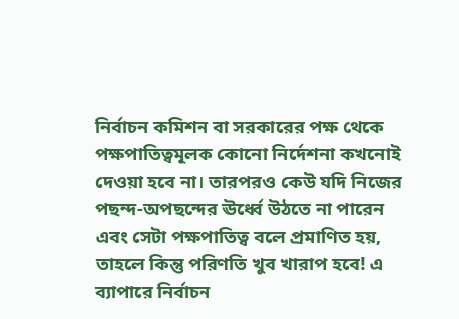নির্বাচন কমিশন বা সরকারের পক্ষ থেকে পক্ষপাতিত্বমূলক কোনো নির্দেশনা কখনোই দেওয়া হবে না। তারপরও কেউ যদি নিজের পছন্দ-অপছন্দের ঊর্ধ্বে উঠতে না পারেন এবং সেটা পক্ষপাতিত্ব বলে প্রমাণিত হয়, তাহলে কিন্তু পরিণতি খুব খারাপ হবে! এ ব্যাপারে নির্বাচন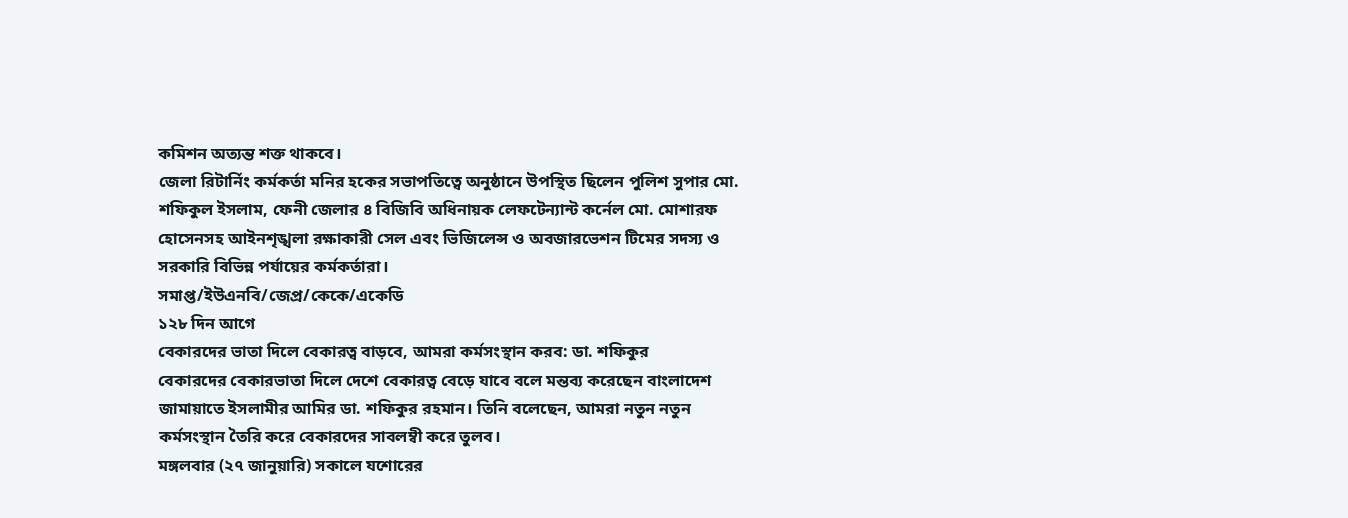কমিশন অত্যন্ত শক্ত থাকবে।
জেলা রিটার্নিং কর্মকর্তা মনির হকের সভাপতিত্বে অনুষ্ঠানে উপস্থিত ছিলেন পুলিশ সুপার মো. শফিকুল ইসলাম, ফেনী জেলার ৪ বিজিবি অধিনায়ক লেফটেন্যান্ট কর্নেল মো. মোশারফ হোসেনসহ আইনশৃঙ্খলা রক্ষাকারী সেল এবং ভিজিলেন্স ও অবজারভেশন টিমের সদস্য ও সরকারি বিভিন্ন পর্যায়ের কর্মকর্তারা।
সমাপ্ত/ইউএনবি/জেপ্র/কেকে/একেডি
১২৮ দিন আগে
বেকারদের ভাতা দিলে বেকারত্ব বাড়বে, আমরা কর্মসংস্থান করব: ডা. শফিকুর
বেকারদের বেকারভাতা দিলে দেশে বেকারত্ব বেড়ে যাবে বলে মন্তব্য করেছেন বাংলাদেশ জামায়াতে ইসলামীর আমির ডা. শফিকুর রহমান। তিনি বলেছেন, আমরা নতুন নতুন কর্মসংস্থান তৈরি করে বেকারদের সাবলম্বী করে তুলব।
মঙ্গলবার (২৭ জানুয়ারি) সকালে যশোরের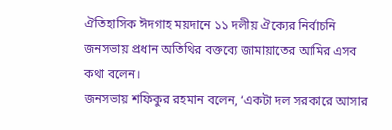ঐতিহাসিক ঈদগাহ ময়দানে ১১ দলীয় ঐক্যের নির্বাচনি জনসভায় প্রধান অতিথির বক্তব্যে জামায়াতের আমির এসব কথা বলেন।
জনসভায় শফিকুর রহমান বলেন, ‘একটা দল সরকারে আসার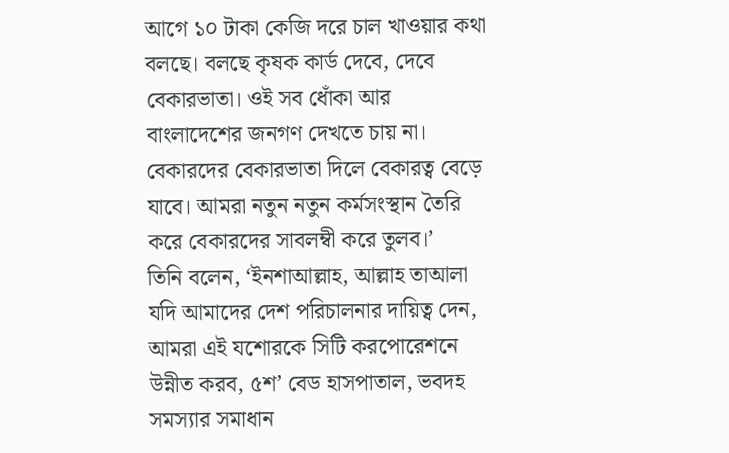আগে ১০ টাকা কেজি দরে চাল খাওয়ার কথা বলছে। বলছে কৃষক কার্ড দেবে, দেবে বেকারভাতা। ওই সব ধোঁকা আর বাংলাদেশের জনগণ দেখতে চায় না। বেকারদের বেকারভাতা দিলে বেকারত্ব বেড়ে যাবে। আমরা নতুন নতুন কর্মসংস্থান তৈরি করে বেকারদের সাবলম্বী করে তুলব।’
তিনি বলেন, ‘ইনশাআল্লাহ, আল্লাহ তাআলা যদি আমাদের দেশ পরিচালনার দায়িত্ব দেন, আমরা এই যশোরকে সিটি করপোরেশনে উন্নীত করব, ৫শ’ বেড হাসপাতাল, ভবদহ সমস্যার সমাধান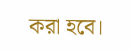করা হবে।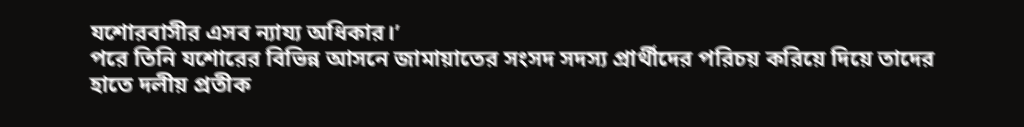যশোরবাসীর এসব ন্যায্য অধিকার।’
পরে তিনি যশোরের বিভিন্ন আসনে জামায়াতের সংসদ সদস্য প্রার্থীদের পরিচয় করিয়ে দিয়ে তাদের হাতে দলীয় প্রতীক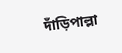দাঁড়িপাল্লা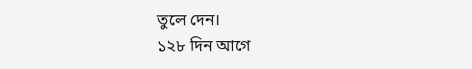তুলে দেন।
১২৮ দিন আগে